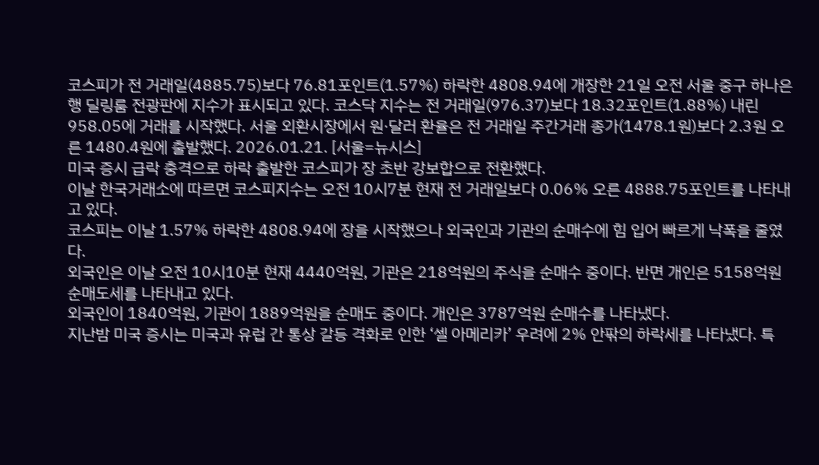코스피가 전 거래일(4885.75)보다 76.81포인트(1.57%) 하락한 4808.94에 개장한 21일 오전 서울 중구 하나은행 딜링룸 전광판에 지수가 표시되고 있다. 코스닥 지수는 전 거래일(976.37)보다 18.32포인트(1.88%) 내린 958.05에 거래를 시작했다. 서울 외환시장에서 원·달러 환율은 전 거래일 주간거래 종가(1478.1원)보다 2.3원 오른 1480.4원에 출발했다. 2026.01.21. [서울=뉴시스]
미국 증시 급락 충격으로 하락 출발한 코스피가 장 초반 강보합으로 전환했다.
이날 한국거래소에 따르면 코스피지수는 오전 10시7분 현재 전 거래일보다 0.06% 오른 4888.75포인트를 나타내고 있다.
코스피는 이날 1.57% 하락한 4808.94에 장을 시작했으나 외국인과 기관의 순매수에 힘 입어 빠르게 낙폭을 줄였다.
외국인은 이날 오전 10시10분 현재 4440억원, 기관은 218억원의 주식을 순매수 중이다. 반면 개인은 5158억원 순매도세를 나타내고 있다.
외국인이 1840억원, 기관이 1889억원을 순매도 중이다. 개인은 3787억원 순매수를 나타냈다.
지난밤 미국 증시는 미국과 유럽 간 통상 갈등 격화로 인한 ‘셀 아메리카’ 우려에 2% 안팎의 하락세를 나타냈다. 특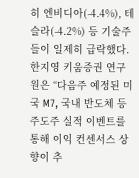히 엔비디아(-4.4%), 테슬라(-4.2%) 등 기술주들이 일제히 급락했다.
한지영 키움증권 연구원은 “다음주 예정된 미국 M7, 국내 반도체 등 주도주 실적 이벤트를 통해 이익 컨센서스 상향이 추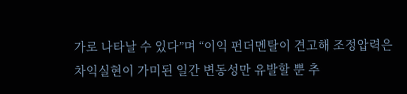가로 나타날 수 있다”며 “이익 펀더멘탈이 견고해 조정압력은 차익실현이 가미된 일간 변동성만 유발할 뿐 추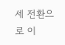세 전환으로 이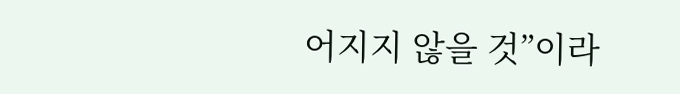어지지 않을 것”이라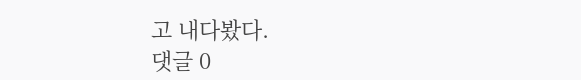고 내다봤다.
댓글 0